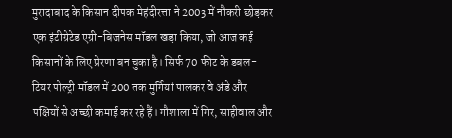मुरादाबाद के किसान दीपक मेहंदीरत्ता ने 2003 में नौकरी छोड़कर एक इंटीग्रेटेड एग्री-बिजनेस मॉडल खड़ा किया, जो आज कई किसानों के लिए प्रेरणा बन चुका है। सिर्फ 70 फीट के डबल-टियर पोल्ट्री मॉडल में 200 तक मुर्गियां पालकर वे अंडे और पक्षियों से अच्छी कमाई कर रहे हैं। गौशाला में गिर, साहीवाल और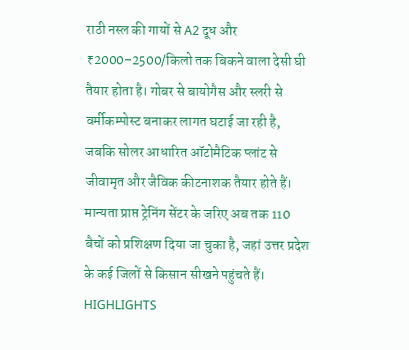राठी नस्ल की गायों से A2 दूध और ₹2000–2500/किलो तक बिकने वाला देसी घी तैयार होता है। गोबर से बायोगैस और स्लरी से वर्मीकम्पोस्ट बनाकर लागत घटाई जा रही है, जबकि सोलर आधारित ऑटोमैटिक प्लांट से जीवामृत और जैविक कीटनाशक तैयार होते हैं। मान्यता प्राप्त ट्रेनिंग सेंटर के जरिए अब तक 110 बैचों को प्रशिक्षण दिया जा चुका है, जहां उत्तर प्रदेश के कई जिलों से किसान सीखने पहुंचते हैं।
HIGHLIGHTS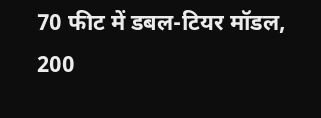70 फीट में डबल-टियर मॉडल, 200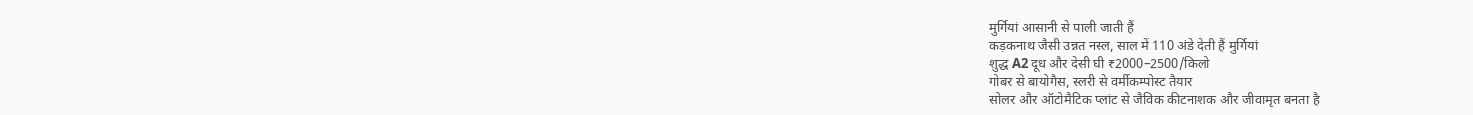मुर्गियां आसानी से पाली जाती हैं
कड़कनाथ जैसी उन्नत नस्ल, साल में 110 अंडे देती हैं मुर्गियां
शुद्ध A2 दूध और देसी घी ₹2000–2500/किलो
गोबर से बायोगैस, स्लरी से वर्मीकम्पोस्ट तैयार
सोलर और ऑटोमैटिक प्लांट से जैविक कीटनाशक और जीवामृत बनता है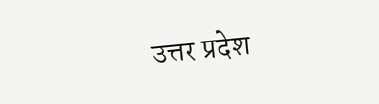उत्तर प्रदेश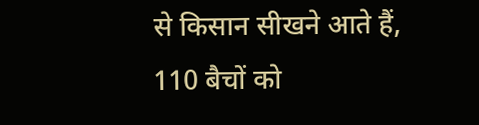से किसान सीखने आते हैं, 110 बैचों को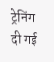ट्रेनिंग दी गई